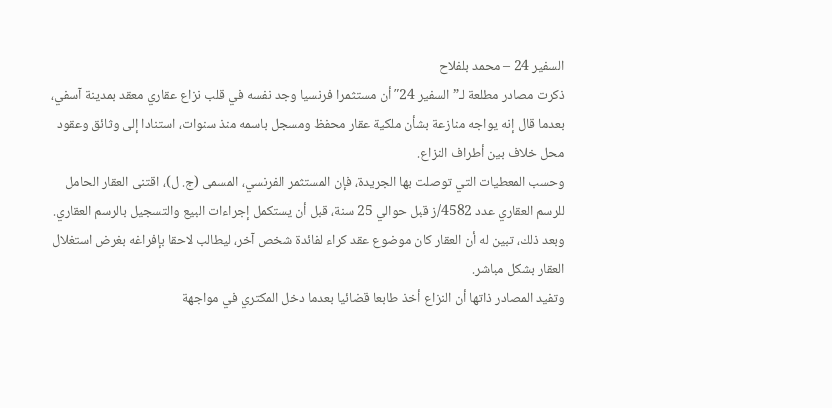السفير 24 – محمد بلفلاح
ذكرت مصادر مطلعة لـ”السفير 24″ أن مستثمرا فرنسيا وجد نفسه في قلب نزاع عقاري معقد بمدينة آسفي، بعدما قال إنه يواجه منازعة بشأن ملكية عقار محفظ ومسجل باسمه منذ سنوات، استنادا إلى وثائق وعقود محل خلاف بين أطراف النزاع.
وحسب المعطيات التي توصلت بها الجريدة، فإن المستثمر الفرنسي، المسمى (ج. ل)، اقتنى العقار الحامل للرسم العقاري عدد 4582/ز قبل حوالي 25 سنة، قبل أن يستكمل إجراءات البيع والتسجيل بالرسم العقاري. وبعد ذلك، تبين له أن العقار كان موضوع عقد كراء لفائدة شخص آخر، ليطالب لاحقا بإفراغه بغرض استغلال العقار بشكل مباشر.
وتفيد المصادر ذاتها أن النزاع أخذ طابعا قضائيا بعدما دخل المكتري في مواجهة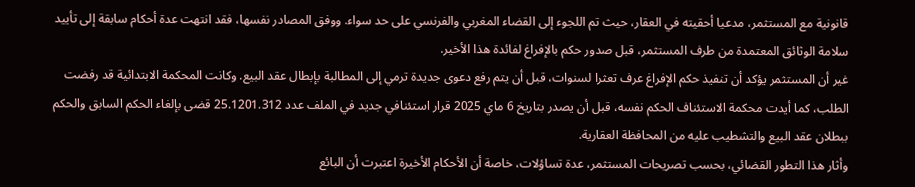قانونية مع المستثمر، مدعيا أحقيته في العقار، حيث تم اللجوء إلى القضاء المغربي والفرنسي على حد سواء. ووفق المصادر نفسها، فقد انتهت عدة أحكام سابقة إلى تأييد سلامة الوثائق المعتمدة من طرف المستثمر، قبل صدور حكم بالإفراغ لفائدة هذا الأخير.
غير أن المستثمر يؤكد أن تنفيذ حكم الإفراغ عرف تعثرا لسنوات، قبل أن يتم رفع دعوى جديدة ترمي إلى المطالبة بإبطال عقد البيع. وكانت المحكمة الابتدائية قد رفضت الطلب، كما أيدت محكمة الاستئناف الحكم نفسه، قبل أن يصدر بتاريخ 6 ماي 2025 قرار استئنافي جديد في الملف عدد 25.1201.312 قضى بإلغاء الحكم السابق والحكم ببطلان عقد البيع والتشطيب عليه من المحافظة العقارية.
وأثار هذا التطور القضائي، بحسب تصريحات المستثمر، عدة تساؤلات، خاصة أن الأحكام الأخيرة اعتبرت أن البائع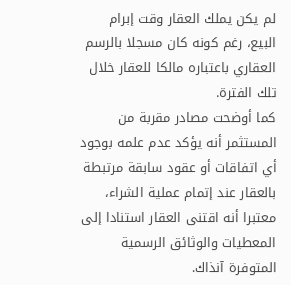لم يكن يملك العقار وقت إبرام البيع، رغم كونه كان مسجلا بالرسم العقاري باعتباره مالكا للعقار خلال تلك الفترة.
كما أوضحت مصادر مقربة من المستثمر أنه يؤكد عدم علمه بوجود أي اتفاقات أو عقود سابقة مرتبطة بالعقار عند إتمام عملية الشراء، معتبرا أنه اقتنى العقار استنادا إلى المعطيات والوثائق الرسمية المتوفرة آنذاك.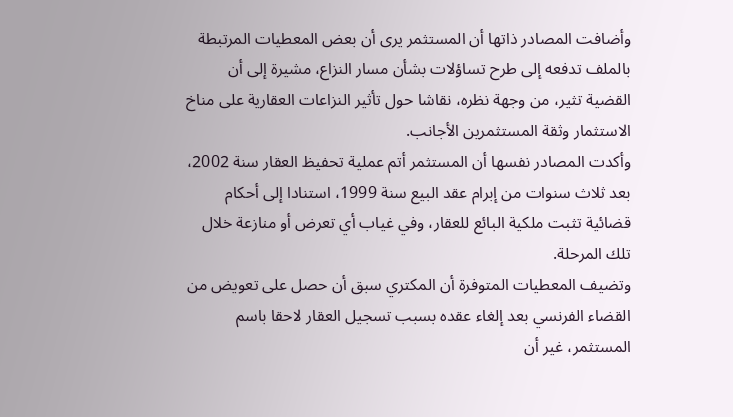وأضافت المصادر ذاتها أن المستثمر يرى أن بعض المعطيات المرتبطة بالملف تدفعه إلى طرح تساؤلات بشأن مسار النزاع، مشيرة إلى أن القضية تثير، من وجهة نظره، نقاشا حول تأثير النزاعات العقارية على مناخ الاستثمار وثقة المستثمرين الأجانب.
وأكدت المصادر نفسها أن المستثمر أتم عملية تحفيظ العقار سنة 2002، بعد ثلاث سنوات من إبرام عقد البيع سنة 1999، استنادا إلى أحكام قضائية تثبت ملكية البائع للعقار، وفي غياب أي تعرض أو منازعة خلال تلك المرحلة.
وتضيف المعطيات المتوفرة أن المكتري سبق أن حصل على تعويض من القضاء الفرنسي بعد إلغاء عقده بسبب تسجيل العقار لاحقا باسم المستثمر، غير أن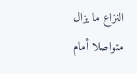النزاع ما يزال متواصلا أمام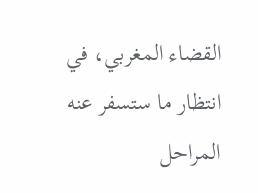القضاء المغربي، في انتظار ما ستسفر عنه المراحل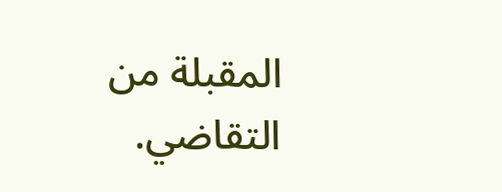المقبلة من التقاضي.